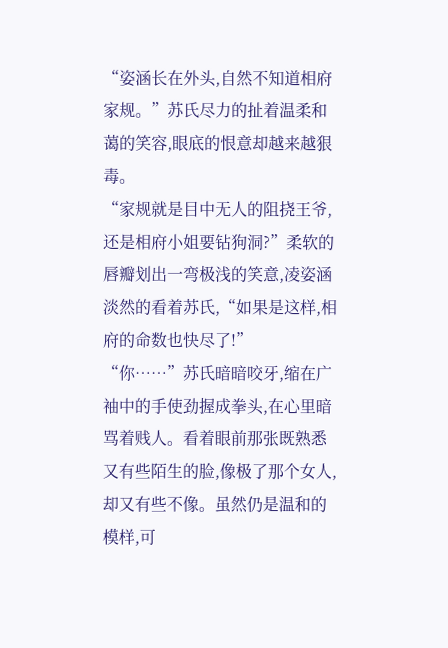“姿涵长在外头,自然不知道相府家规。”苏氏尽力的扯着温柔和蔼的笑容,眼底的恨意却越来越狠毒。
“家规就是目中无人的阻挠王爷,还是相府小姐要钻狗洞?”柔软的唇瓣划出一弯极浅的笑意,凌姿涵淡然的看着苏氏,“如果是这样,相府的命数也快尽了!”
“你……”苏氏暗暗咬牙,缩在广袖中的手使劲握成拳头,在心里暗骂着贱人。看着眼前那张既熟悉又有些陌生的脸,像极了那个女人,却又有些不像。虽然仍是温和的模样,可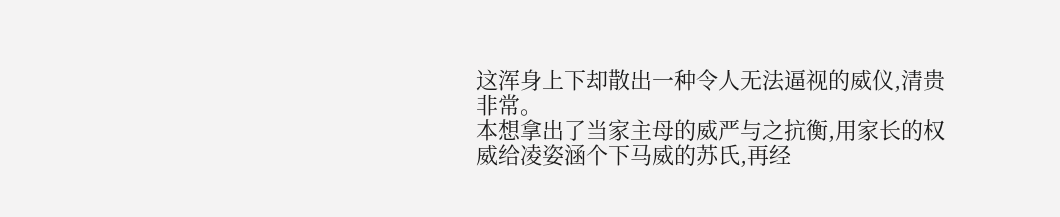这浑身上下却散出一种令人无法逼视的威仪,清贵非常。
本想拿出了当家主母的威严与之抗衡,用家长的权威给凌姿涵个下马威的苏氏,再经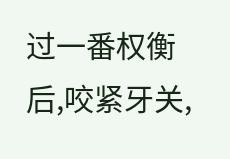过一番权衡后,咬紧牙关,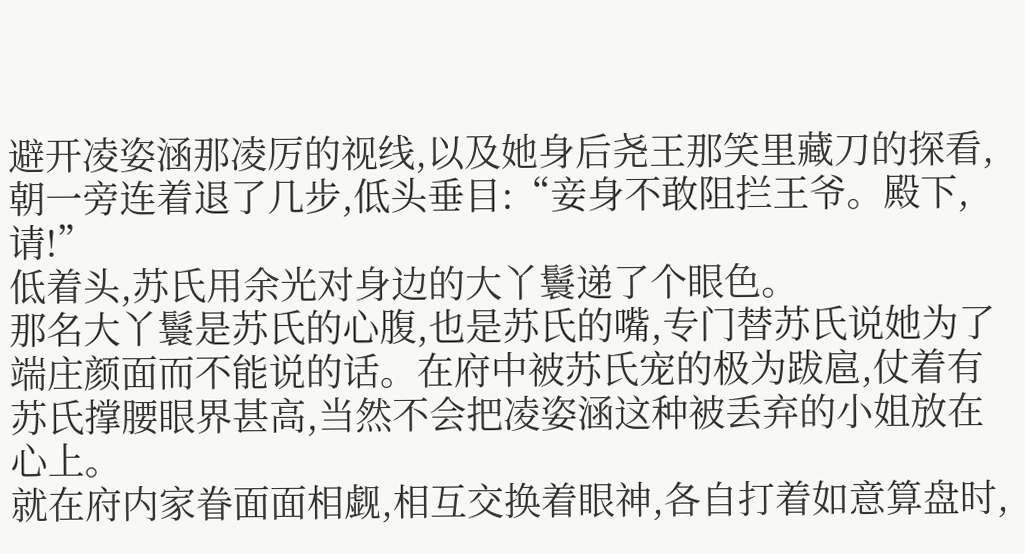避开凌姿涵那凌厉的视线,以及她身后尧王那笑里藏刀的探看,朝一旁连着退了几步,低头垂目:“妾身不敢阻拦王爷。殿下,请!”
低着头,苏氏用余光对身边的大丫鬟递了个眼色。
那名大丫鬟是苏氏的心腹,也是苏氏的嘴,专门替苏氏说她为了端庄颜面而不能说的话。在府中被苏氏宠的极为跋扈,仗着有苏氏撑腰眼界甚高,当然不会把凌姿涵这种被丢弃的小姐放在心上。
就在府内家眷面面相觑,相互交换着眼神,各自打着如意算盘时,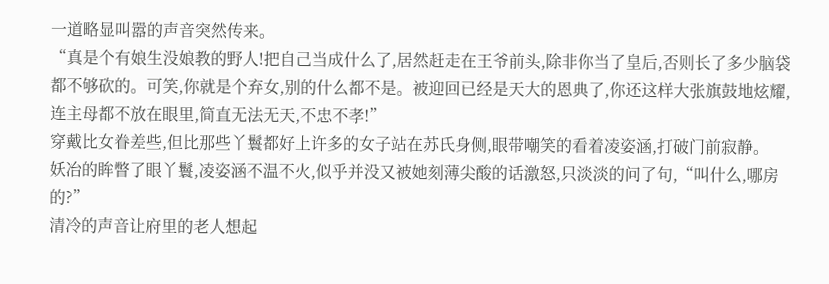一道略显叫嚣的声音突然传来。
“真是个有娘生没娘教的野人!把自己当成什么了,居然赶走在王爷前头,除非你当了皇后,否则长了多少脑袋都不够砍的。可笑,你就是个弃女,别的什么都不是。被迎回已经是天大的恩典了,你还这样大张旗鼓地炫耀,连主母都不放在眼里,简直无法无天,不忠不孝!”
穿戴比女眷差些,但比那些丫鬟都好上许多的女子站在苏氏身侧,眼带嘲笑的看着凌姿涵,打破门前寂静。
妖冶的眸瞥了眼丫鬟,凌姿涵不温不火,似乎并没又被她刻薄尖酸的话激怒,只淡淡的问了句,“叫什么,哪房的?”
清冷的声音让府里的老人想起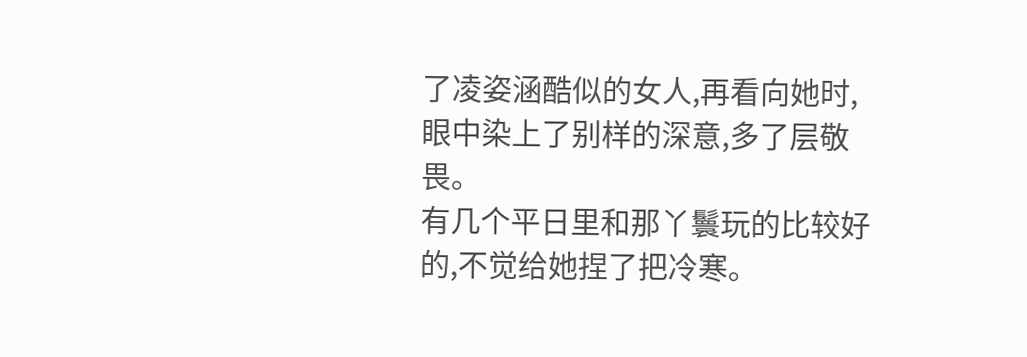了凌姿涵酷似的女人,再看向她时,眼中染上了别样的深意,多了层敬畏。
有几个平日里和那丫鬟玩的比较好的,不觉给她捏了把冷寒。